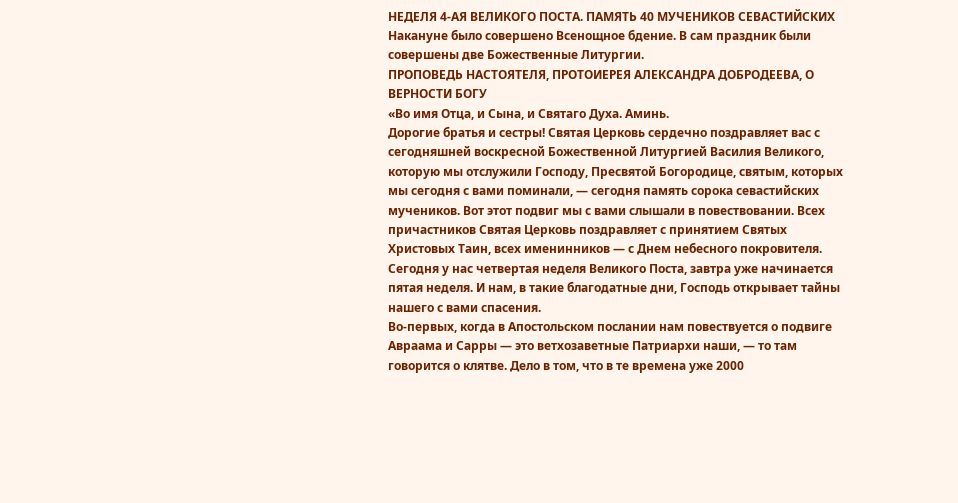НЕДЕЛЯ 4-АЯ ВЕЛИКОГО ПОСТА. ПАМЯТЬ 40 МУЧЕНИКОВ СЕВАСТИЙСКИХ
Накануне было совершено Всенощное бдение. В сам праздник были совершены две Божественные Литургии.
ПРОПОВЕДЬ НАСТОЯТЕЛЯ, ПРОТОИЕРЕЯ АЛЕКСАНДРА ДОБРОДЕЕВА, О ВЕРНОСТИ БОГУ
«Во имя Отца, и Сына, и Святаго Духа. Аминь.
Дорогие братья и сестры! Святая Церковь сердечно поздравляет вас с сегодняшней воскресной Божественной Литургией Василия Великого, которую мы отслужили Господу, Пресвятой Богородице, святым, которых мы сегодня с вами поминали, — сегодня память сорока севастийских мучеников. Вот этот подвиг мы с вами слышали в повествовании. Всех причастников Святая Церковь поздравляет с принятием Святых Христовых Таин, всех именинников — с Днем небесного покровителя.
Сегодня у нас четвертая неделя Великого Поста, завтра уже начинается пятая неделя. И нам, в такие благодатные дни, Господь открывает тайны нашего с вами спасения.
Во-первых, когда в Апостольском послании нам повествуется о подвиге Авраама и Сарры — это ветхозаветные Патриархи наши, — то там говорится о клятве. Дело в том, что в те времена уже 2000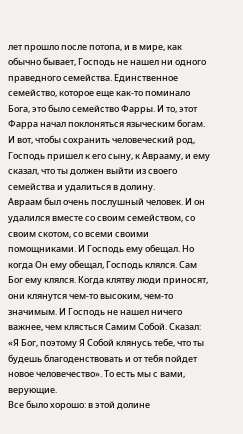лет прошло после потопа, и в мире, как обычно бывает, Господь не нашел ни одного праведного семейства. Единственное семейство, которое еще как-то поминало Бога, это было семейство Фарры. И то, этот Фарра начал поклоняться языческим богам. И вот, чтобы сохранить человеческий род, Господь пришел к его сыну, к Аврааму, и ему сказал, что ты должен выйти из своего семейства и удалиться в долину.
Авраам был очень послушный человек. И он удалился вместе со своим семейством, со своим скотом, со всеми своими помощниками. И Господь ему обещал. Но когда Он ему обещал, Господь клялся. Сам Бог ему клялся. Когда клятву люди приносят, они клянутся чем-то высоким, чем-то значимым. И Господь не нашел ничего важнее, чем клясться Самим Собой. Сказал: «Я Бог, поэтому Я Собой клянусь тебе, что ты будешь благоденствовать и от тебя пойдет новое человечество». То есть мы с вами, верующие.
Все было хорошо: в этой долине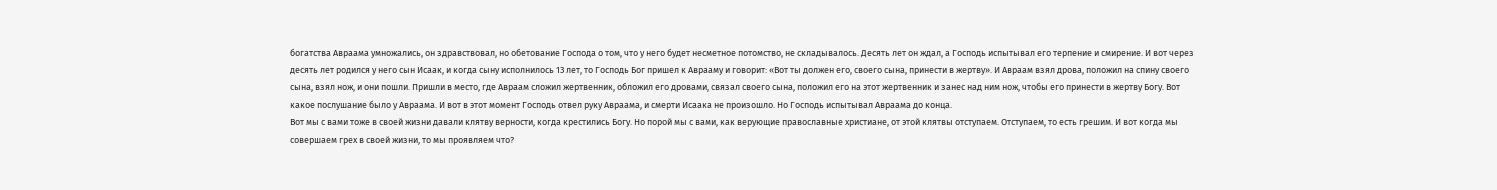богатства Авраама умножались, он здравствовал, но обетование Господа о том, что у него будет несметное потомство, не складывалось. Десять лет он ждал, а Господь испытывал его терпение и смирение. И вот через десять лет родился у него сын Исаак, и когда сыну исполнилось 13 лет, то Господь Бог пришел к Аврааму и говорит: «Вот ты должен его, своего сына, принести в жертву». И Авраам взял дрова, положил на спину своего сына, взял нож, и они пошли. Пришли в место, где Авраам сложил жертвенник, обложил его дровами, связал своего сына, положил его на этот жертвенник и занес над ним нож, чтобы его принести в жертву Богу. Вот какое послушание было у Авраама. И вот в этот момент Господь отвел руку Авраама, и смерти Исаака не произошло. Но Господь испытывал Авраама до конца.
Вот мы с вами тоже в своей жизни давали клятву верности, когда крестились Богу. Но порой мы с вами, как верующие православные христиане, от этой клятвы отступаем. Отступаем, то есть грешим. И вот когда мы совершаем грех в своей жизни, то мы проявляем что?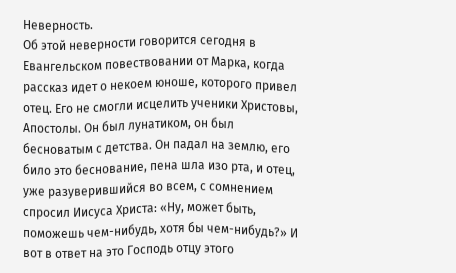Неверность.
Об этой неверности говорится сегодня в Евангельском повествовании от Марка, когда рассказ идет о некоем юноше, которого привел отец. Его не смогли исцелить ученики Христовы, Апостолы. Он был лунатиком, он был бесноватым с детства. Он падал на землю, его било это беснование, пена шла изо рта, и отец, уже разуверившийся во всем, с сомнением спросил Иисуса Христа: «Ну, может быть, поможешь чем-нибудь, хотя бы чем-нибудь?» И вот в ответ на это Господь отцу этого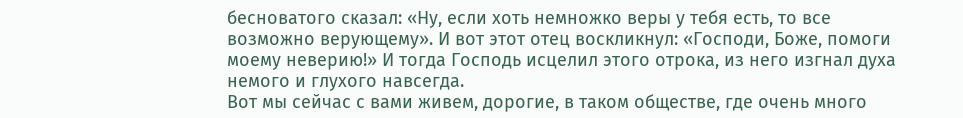бесноватого сказал: «Ну, если хоть немножко веры у тебя есть, то все возможно верующему». И вот этот отец воскликнул: «Господи, Боже, помоги моему неверию!» И тогда Господь исцелил этого отрока, из него изгнал духа немого и глухого навсегда.
Вот мы сейчас с вами живем, дорогие, в таком обществе, где очень много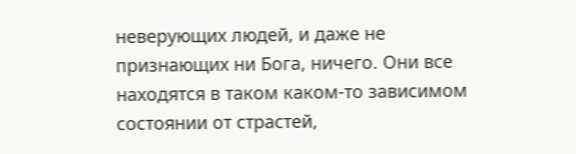неверующих людей, и даже не признающих ни Бога, ничего. Они все находятся в таком каком-то зависимом состоянии от страстей,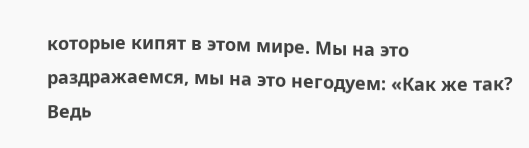которые кипят в этом мире. Мы на это раздражаемся, мы на это негодуем: «Как же так? Ведь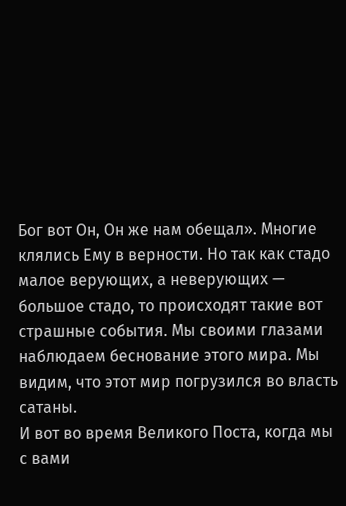Бог вот Он, Он же нам обещал». Многие клялись Ему в верности. Но так как стадо малое верующих, а неверующих — большое стадо, то происходят такие вот страшные события. Мы своими глазами наблюдаем беснование этого мира. Мы видим, что этот мир погрузился во власть сатаны.
И вот во время Великого Поста, когда мы с вами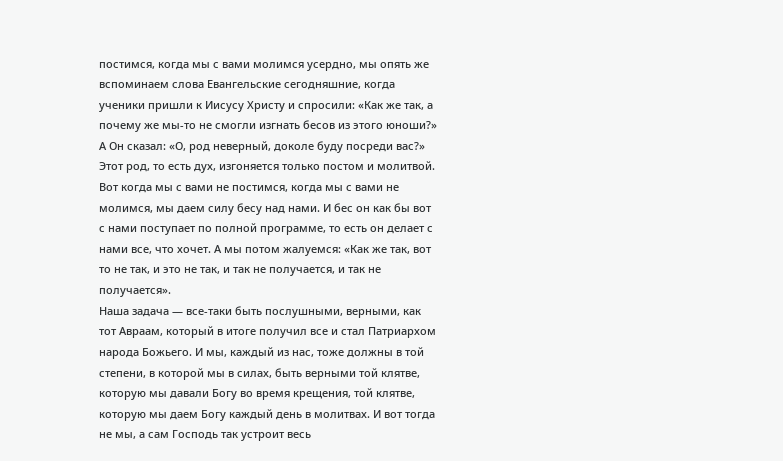постимся, когда мы с вами молимся усердно, мы опять же вспоминаем слова Евангельские сегодняшние, когда ученики пришли к Иисусу Христу и спросили: «Как же так, а почему же мы-то не смогли изгнать бесов из этого юноши?» А Он сказал: «О, род неверный, доколе буду посреди вас?» Этот род, то есть дух, изгоняется только постом и молитвой.
Вот когда мы с вами не постимся, когда мы с вами не молимся, мы даем силу бесу над нами. И бес он как бы вот с нами поступает по полной программе, то есть он делает с нами все, что хочет. А мы потом жалуемся: «Как же так, вот то не так, и это не так, и так не получается, и так не получается».
Наша задача — все-таки быть послушными, верными, как тот Авраам, который в итоге получил все и стал Патриархом народа Божьего. И мы, каждый из нас, тоже должны в той степени, в которой мы в силах, быть верными той клятве, которую мы давали Богу во время крещения, той клятве, которую мы даем Богу каждый день в молитвах. И вот тогда не мы, а сам Господь так устроит весь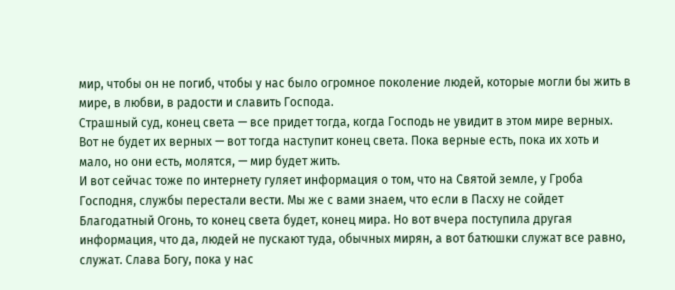мир, чтобы он не погиб, чтобы у нас было огромное поколение людей, которые могли бы жить в мире, в любви, в радости и славить Господа.
Страшный суд, конец света — все придет тогда, когда Господь не увидит в этом мире верных. Вот не будет их верных — вот тогда наступит конец света. Пока верные есть, пока их хоть и мало, но они есть, молятся, — мир будет жить.
И вот сейчас тоже по интернету гуляет информация о том, что на Святой земле, у Гроба Господня, службы перестали вести. Мы же с вами знаем, что если в Пасху не сойдет Благодатный Огонь, то конец света будет, конец мира. Но вот вчера поступила другая информация, что да, людей не пускают туда, обычных мирян, а вот батюшки служат все равно, служат. Слава Богу, пока у нас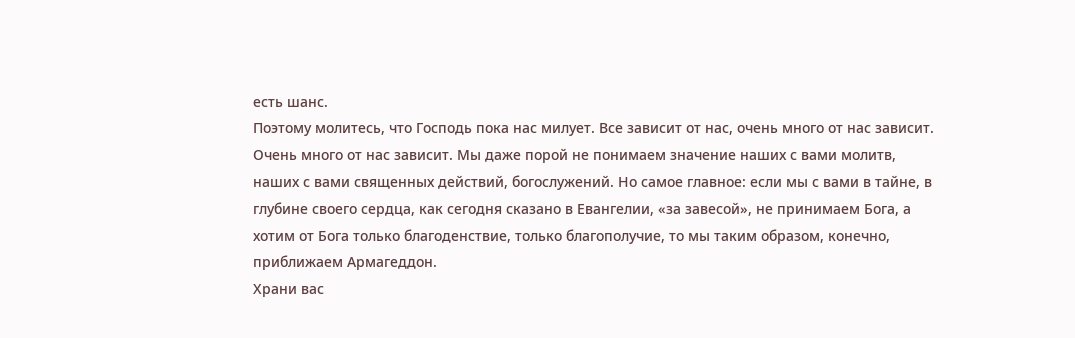есть шанс.
Поэтому молитесь, что Господь пока нас милует. Все зависит от нас, очень много от нас зависит. Очень много от нас зависит. Мы даже порой не понимаем значение наших с вами молитв, наших с вами священных действий, богослужений. Но самое главное: если мы с вами в тайне, в глубине своего сердца, как сегодня сказано в Евангелии, «за завесой», не принимаем Бога, а хотим от Бога только благоденствие, только благополучие, то мы таким образом, конечно, приближаем Армагеддон.
Храни вас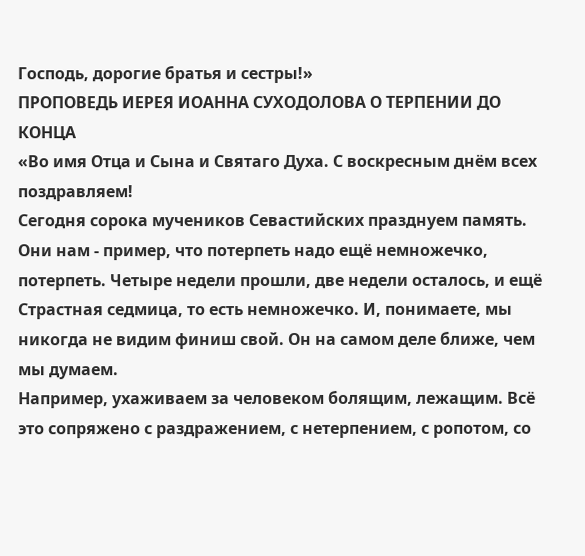Господь, дорогие братья и сестры!»
ПРОПОВЕДЬ ИЕРЕЯ ИОАННА СУХОДОЛОВА О ТЕРПЕНИИ ДО КОНЦА
«Во имя Отца и Сына и Святаго Духа. С воскресным днём всех поздравляем!
Сегодня сорока мучеников Севастийских празднуем память. Они нам - пример, что потерпеть надо ещё немножечко, потерпеть. Четыре недели прошли, две недели осталось, и ещё Страстная седмица, то есть немножечко. И, понимаете, мы никогда не видим финиш свой. Он на самом деле ближе, чем мы думаем.
Например, ухаживаем за человеком болящим, лежащим. Всё это сопряжено с раздражением, с нетерпением, с ропотом, со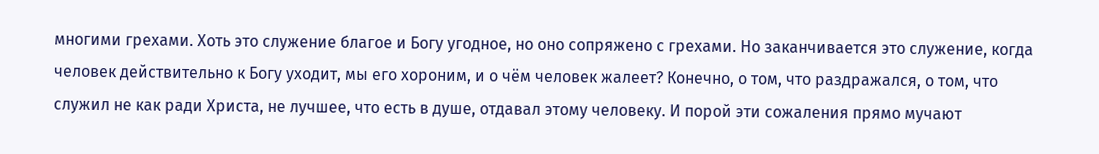многими грехами. Хоть это служение благое и Богу угодное, но оно сопряжено с грехами. Но заканчивается это служение, когда человек действительно к Богу уходит, мы его хороним, и о чём человек жалеет? Конечно, о том, что раздражался, о том, что служил не как ради Христа, не лучшее, что есть в душе, отдавал этому человеку. И порой эти сожаления прямо мучают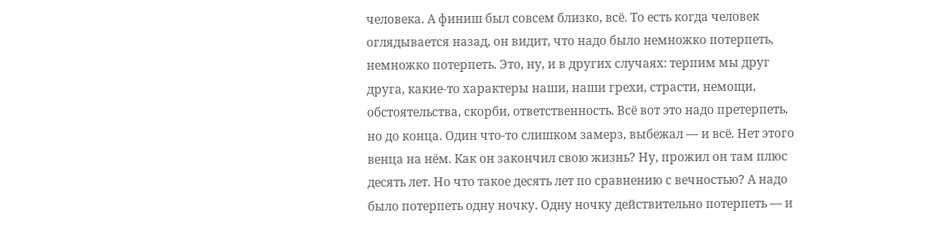человека. А финиш был совсем близко, всё. То есть когда человек оглядывается назад, он видит, что надо было немножко потерпеть, немножко потерпеть. Это, ну, и в других случаях: терпим мы друг друга, какие-то характеры наши, наши грехи, страсти, немощи, обстоятельства, скорби, ответственность. Всё вот это надо претерпеть, но до конца. Один что-то слишком замерз, выбежал — и всё. Нет этого венца на нём. Как он закончил свою жизнь? Ну, прожил он там плюс десять лет. Но что такое десять лет по сравнению с вечностью? А надо было потерпеть одну ночку. Одну ночку действительно потерпеть — и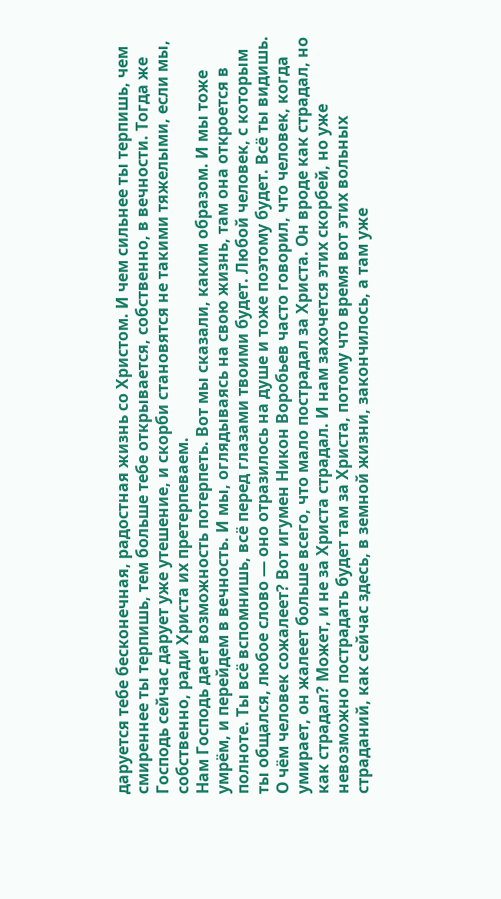даруется тебе бесконечная, радостная жизнь со Христом. И чем сильнее ты терпишь, чем смиреннее ты терпишь, тем больше тебе открывается, собственно, в вечности. Тогда же Господь сейчас дарует уже утешение, и скорби становятся не такими тяжелыми, если мы, собственно, ради Христа их претерпеваем.
Нам Господь дает возможность потерпеть. Вот мы сказали, каким образом. И мы тоже умрём, и перейдем в вечность. И мы, оглядываясь на свою жизнь, там она откроется в полноте. Ты всё вспомнишь, всё перед глазами твоими будет. Любой человек, с которым ты общался, любое слово — оно отразилось на душе и тоже поэтому будет. Всё ты видишь. О чём человек сожалеет? Вот игумен Никон Воробьев часто говорил, что человек, когда умирает, он жалеет больше всего, что мало пострадал за Христа. Он вроде как страдал, но как страдал? Может, и не за Христа страдал. И нам захочется этих скорбей, но уже невозможно пострадать будет там за Христа, потому что время вот этих вольных страданий, как сейчас здесь, в земной жизни, закончилось, а там уже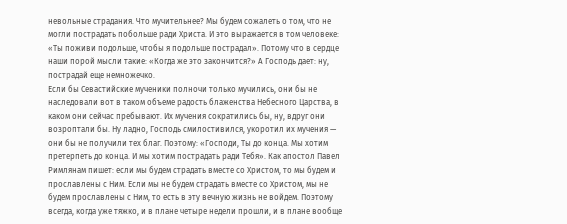невольные страдания. Что мучительнее? Мы будем сожалеть о том, что не могли пострадать побольше ради Христа. И это выражается в том человеке: «Ты поживи подольше, чтобы я подольше пострадал». Потому что в сердце наши порой мысли такие: «Когда же это закончится?» А Господь дает: ну, пострадай еще немножечко.
Если бы Севастийские мученики полночи только мучились, они бы не наследовали вот в таком объеме радость блаженства Небесного Царства, в каком они сейчас пребывают. Их мучения сократились бы, ну, вдруг они возроптали бы. Ну ладно, Господь смилостивился, укоротил их мучения — они бы не получили тех благ. Поэтому: «Господи, Ты до конца. Мы хотим претерпеть до конца. И мы хотим пострадать ради Тебя». Как апостол Павел Римлянам пишет: если мы будем страдать вместе со Христом, то мы будем и прославлены с Ним. Если мы не будем страдать вместе со Христом, мы не будем прославлены с Ним, то есть в эту вечную жизнь не войдем. Поэтому всегда, когда уже тяжко, и в плане четыре недели прошли, и в плане вообще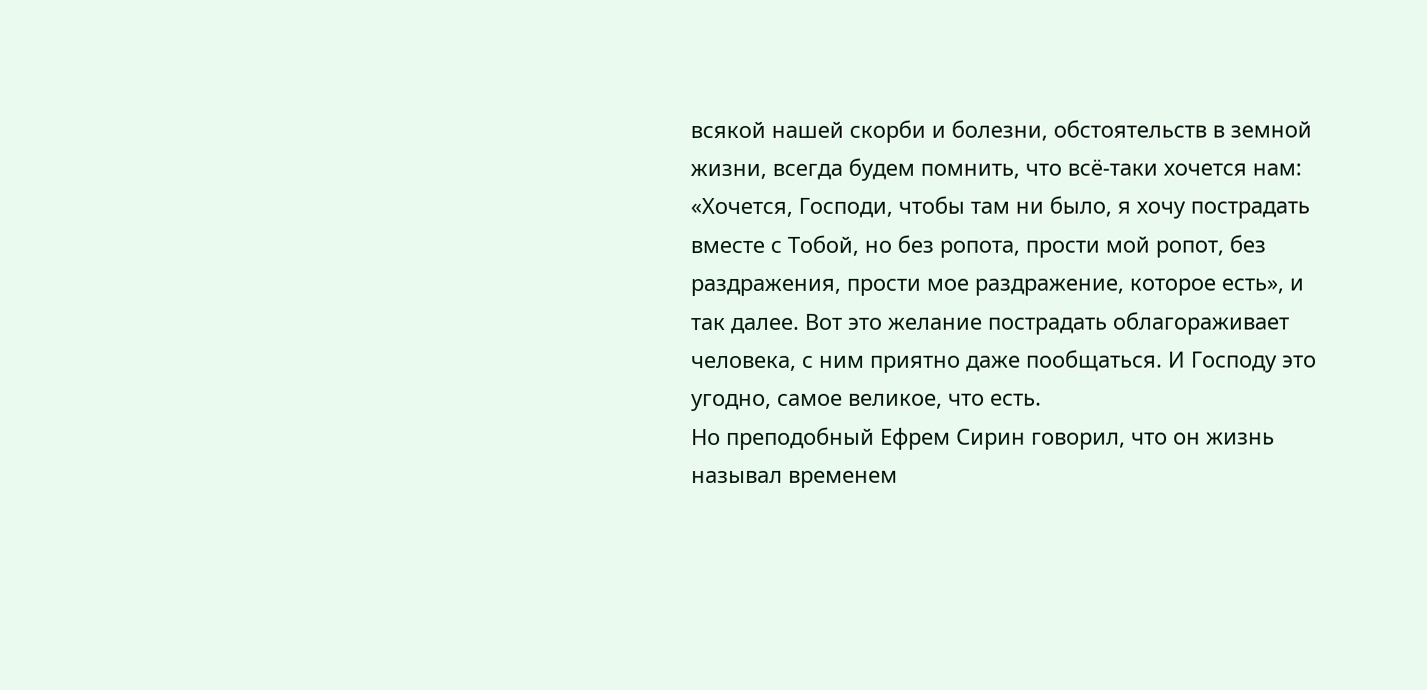всякой нашей скорби и болезни, обстоятельств в земной жизни, всегда будем помнить, что всё-таки хочется нам: «Хочется, Господи, чтобы там ни было, я хочу пострадать вместе с Тобой, но без ропота, прости мой ропот, без раздражения, прости мое раздражение, которое есть», и так далее. Вот это желание пострадать облагораживает человека, с ним приятно даже пообщаться. И Господу это угодно, самое великое, что есть.
Но преподобный Ефрем Сирин говорил, что он жизнь называл временем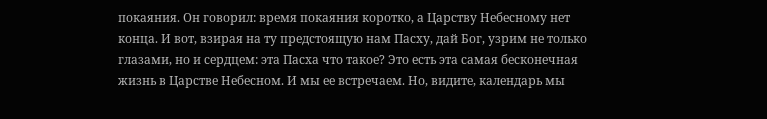покаяния. Он говорил: время покаяния коротко, а Царству Небесному нет конца. И вот, взирая на ту предстоящую нам Пасху, дай Бог, узрим не только глазами, но и сердцем: эта Пасха что такое? Это есть эта самая бесконечная жизнь в Царстве Небесном. И мы ее встречаем. Но, видите, календарь мы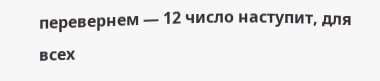перевернем — 12 число наступит, для всех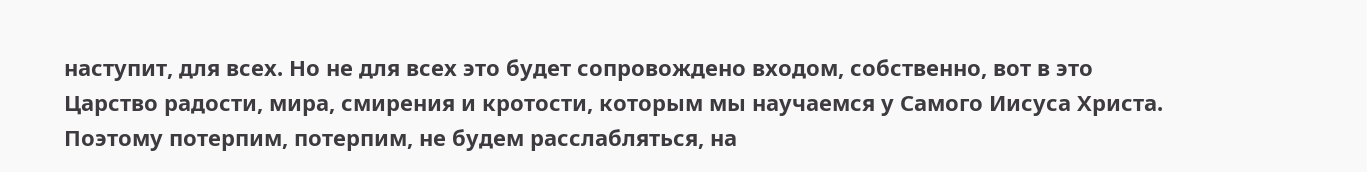наступит, для всех. Но не для всех это будет сопровождено входом, собственно, вот в это Царство радости, мира, смирения и кротости, которым мы научаемся у Самого Иисуса Христа. Поэтому потерпим, потерпим, не будем расслабляться, на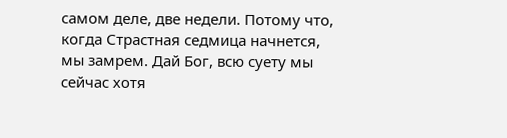самом деле, две недели. Потому что, когда Страстная седмица начнется, мы замрем. Дай Бог, всю суету мы сейчас хотя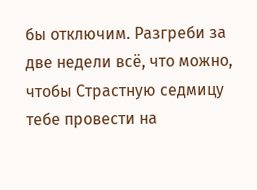бы отключим. Разгреби за две недели всё, что можно, чтобы Страстную седмицу тебе провести на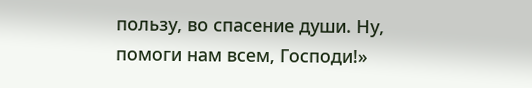пользу, во спасение души. Ну, помоги нам всем, Господи!»